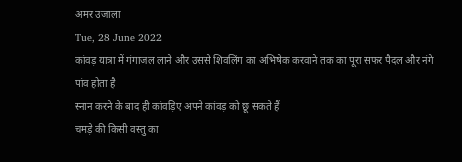अमर उजाला
Tue, 28 June 2022
कांवड़ यात्रा में गंगाजल लाने और उससे शिवलिंग का अभिषेक करवाने तक का पूरा सफर पैदल और नंगे पांव होता है
स्नान करने के बाद ही कांवड़िए अपने कांवड़ को छू सकते हैं
चमड़े की किसी वस्तु का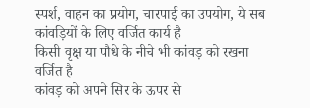स्पर्श, वाहन का प्रयोग, चारपाई का उपयोग, ये सब कांवड़ियों के लिए वर्जित कार्य है
किसी वृक्ष या पौधे के नीचे भी कांवड़ को रखना वर्जित है
कांवड़ को अपने सिर के ऊपर से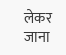लेकर जाना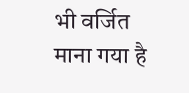भी वर्जित माना गया है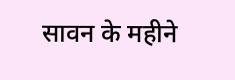सावन के महीने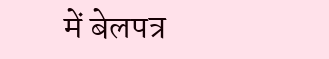में बेलपत्र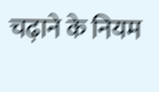चढ़ाने के नियम